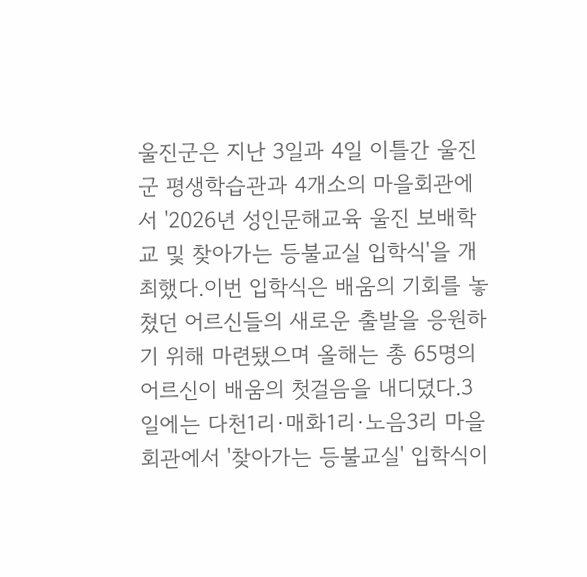울진군은 지난 3일과 4일 이틀간 울진군 평생학습관과 4개소의 마을회관에서 '2026년 성인문해교육 울진 보배학교 및 찾아가는 등불교실 입학식'을 개최했다.이번 입학식은 배움의 기회를 놓쳤던 어르신들의 새로운 출발을 응원하기 위해 마련됐으며 올해는 총 65명의 어르신이 배움의 첫걸음을 내디뎠다.3일에는 다천1리·매화1리·노음3리 마을회관에서 '찾아가는 등불교실' 입학식이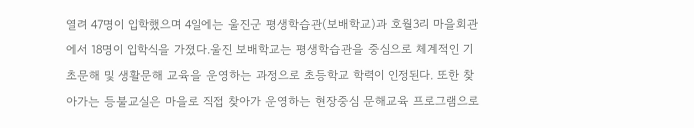열려 47명이 입학했으며 4일에는 울진군 평생학습관(보배학교)과 호월3리 마을회관에서 18명이 입학식을 가졌다.울진 보배학교는 평생학습관을 중심으로 체계적인 기초문해 및 생활문해 교육을 운영하는 과정으로 초등학교 학력이 인정된다. 또한 찾아가는 등불교실은 마을로 직접 찾아가 운영하는 현장중심 문해교육 프로그램으로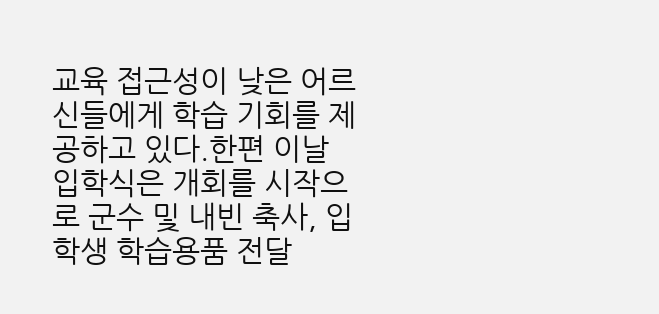교육 접근성이 낮은 어르신들에게 학습 기회를 제공하고 있다.한편 이날 입학식은 개회를 시작으로 군수 및 내빈 축사, 입학생 학습용품 전달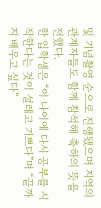및 기념촬영 순으로 진행됐으며 지역의 관계자들도 함께 참석해 축하의 뜻을 전했다.
한 입학생은 “이 나이에 다시 공부를 시작한다는 것이 설레고 기쁘다”며 “끝까지 배우고 싶다”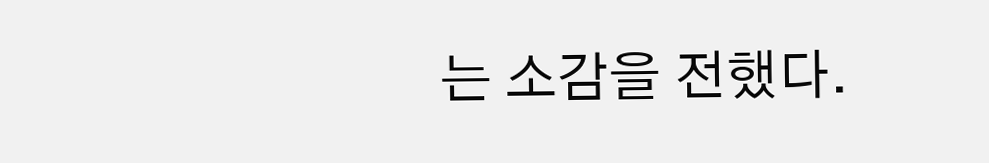는 소감을 전했다.